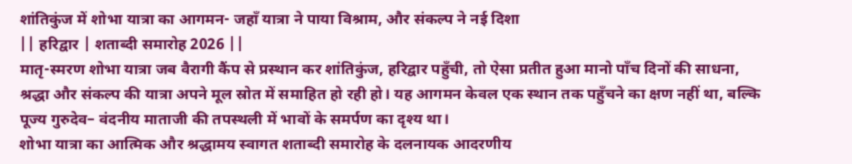शांतिकुंज में शोभा यात्रा का आगमन- जहाँ यात्रा ने पाया विश्राम, और संकल्प ने नई दिशा
|| हरिद्वार | शताब्दी समारोह 2026 ||
मातृ-स्मरण शोभा यात्रा जब वैरागी कैंप से प्रस्थान कर शांतिकुंज, हरिद्वार पहुँची, तो ऐसा प्रतीत हुआ मानो पाँच दिनों की साधना, श्रद्धा और संकल्प की यात्रा अपने मूल स्रोत में समाहित हो रही हो। यह आगमन केवल एक स्थान तक पहुँचने का क्षण नहीं था, बल्कि पूज्य गुरुदेव– वंदनीय माताजी की तपस्थली में भावों के समर्पण का दृश्य था।
शोभा यात्रा का आत्मिक और श्रद्धामय स्वागत शताब्दी समारोह के दलनायक आदरणीय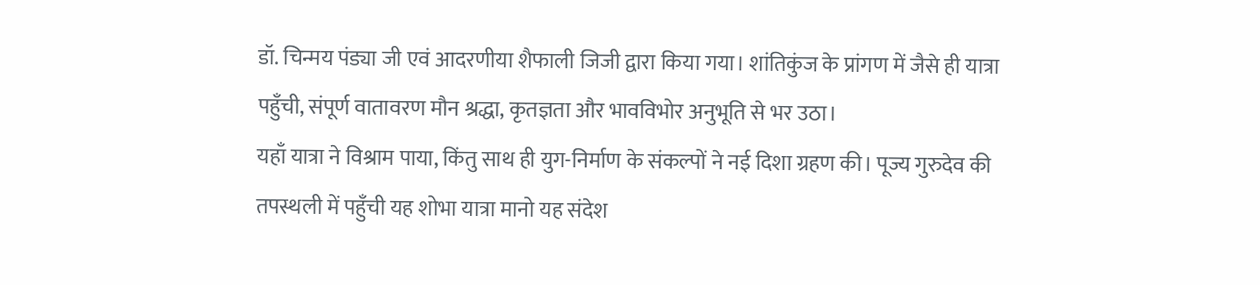डॉ. चिन्मय पंड्या जी एवं आदरणीया शैफाली जिजी द्वारा किया गया। शांतिकुंज के प्रांगण में जैसे ही यात्रा पहुँची, संपूर्ण वातावरण मौन श्रद्धा, कृतज्ञता और भावविभोर अनुभूति से भर उठा।
यहाँ यात्रा ने विश्राम पाया, किंतु साथ ही युग-निर्माण के संकल्पों ने नई दिशा ग्रहण की। पूज्य गुरुदेव की तपस्थली में पहुँची यह शोभा यात्रा मानो यह संदेश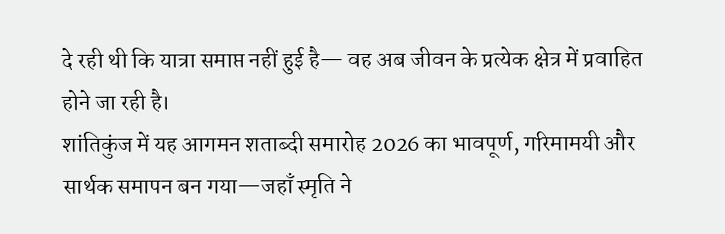दे रही थी कि यात्रा समाप्त नहीं हुई है— वह अब जीवन के प्रत्येक क्षेत्र में प्रवाहित होने जा रही है।
शांतिकुंज में यह आगमन शताब्दी समारोह 2026 का भावपूर्ण, गरिमामयी और सार्थक समापन बन गया—जहाँ स्मृति ने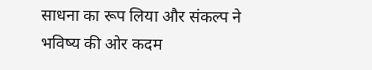साधना का रूप लिया और संकल्प ने भविष्य की ओर कदम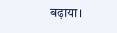बढ़ाया।